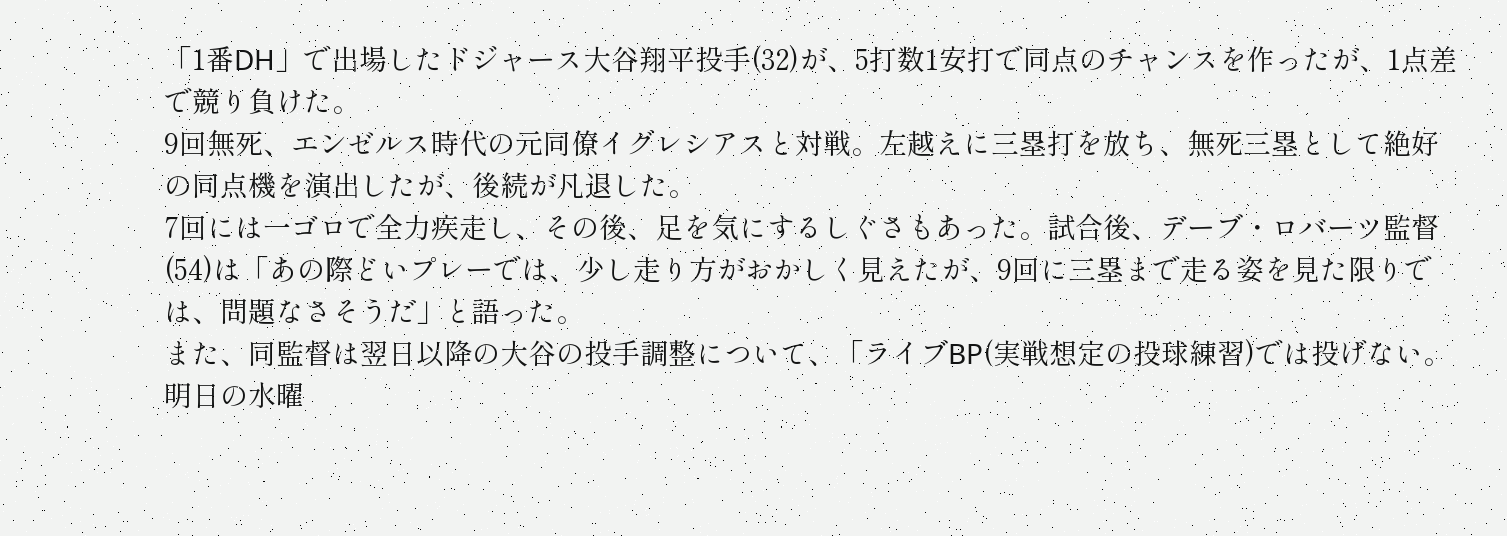「1番DH」で出場したドジャース大谷翔平投手(32)が、5打数1安打で同点のチャンスを作ったが、1点差で競り負けた。
9回無死、エンゼルス時代の元同僚イグレシアスと対戦。左越えに三塁打を放ち、無死三塁として絶好の同点機を演出したが、後続が凡退した。
7回には一ゴロで全力疾走し、その後、足を気にするしぐさもあった。試合後、デーブ・ロバーツ監督(54)は「あの際どいプレーでは、少し走り方がおかしく見えたが、9回に三塁まで走る姿を見た限りでは、問題なさそうだ」と語った。
また、同監督は翌日以降の大谷の投手調整について、「ライブBP(実戦想定の投球練習)では投げない。明日の水曜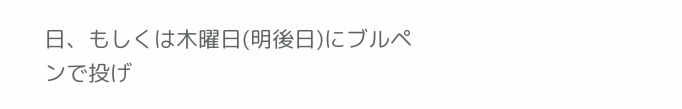日、もしくは木曜日(明後日)にブルペンで投げ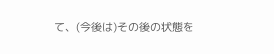て、(今後は)その後の状態を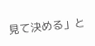見て決める」と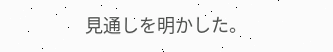見通しを明かした。